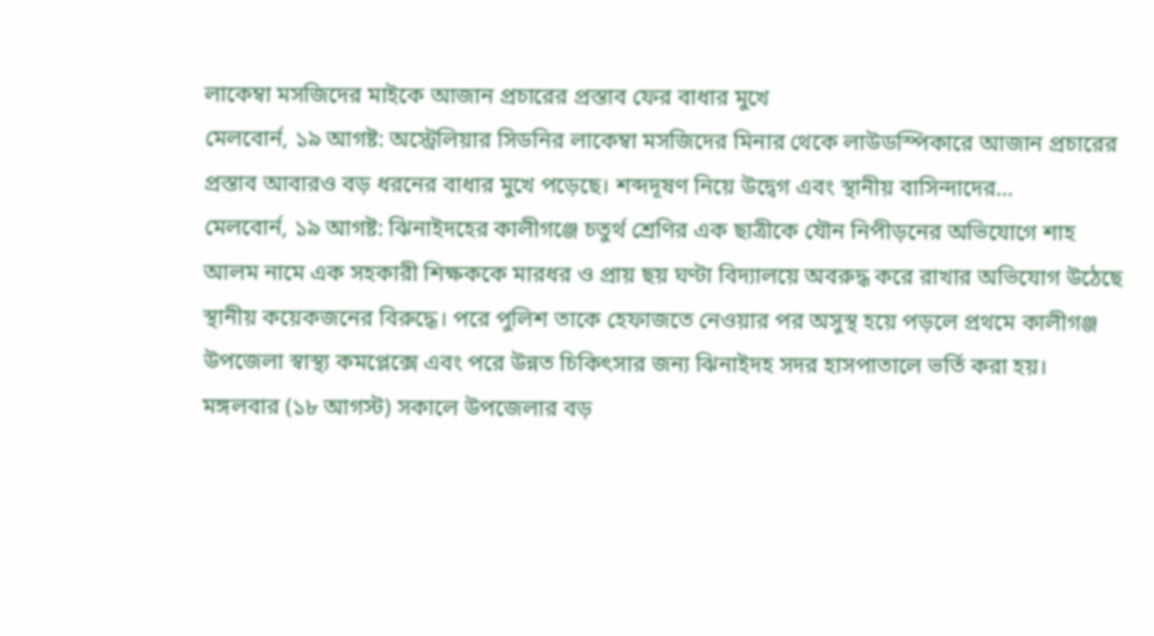লাকেম্বা মসজিদের মাইকে আজান প্রচারের প্রস্তাব ফের বাধার মুখে
মেলবোর্ন, ১৯ আগষ্ট: অস্ট্রেলিয়ার সিডনির লাকেম্বা মসজিদের মিনার থেকে লাউডস্পিকারে আজান প্রচারের প্রস্তাব আবারও বড় ধরনের বাধার মুখে পড়েছে। শব্দদূষণ নিয়ে উদ্বেগ এবং স্থানীয় বাসিন্দাদের…
মেলবোর্ন, ১৯ আগষ্ট: ঝিনাইদহের কালীগঞ্জে চতুর্থ শ্রেণির এক ছাত্রীকে যৌন নিপীড়নের অভিযোগে শাহ আলম নামে এক সহকারী শিক্ষককে মারধর ও প্রায় ছয় ঘণ্টা বিদ্যালয়ে অবরুদ্ধ করে রাখার অভিযোগ উঠেছে স্থানীয় কয়েকজনের বিরুদ্ধে। পরে পুলিশ তাকে হেফাজতে নেওয়ার পর অসুস্থ হয়ে পড়লে প্রথমে কালীগঞ্জ উপজেলা স্বাস্থ্য কমপ্লেক্সে এবং পরে উন্নত চিকিৎসার জন্য ঝিনাইদহ সদর হাসপাতালে ভর্তি করা হয়।
মঙ্গলবার (১৮ আগস্ট) সকালে উপজেলার বড়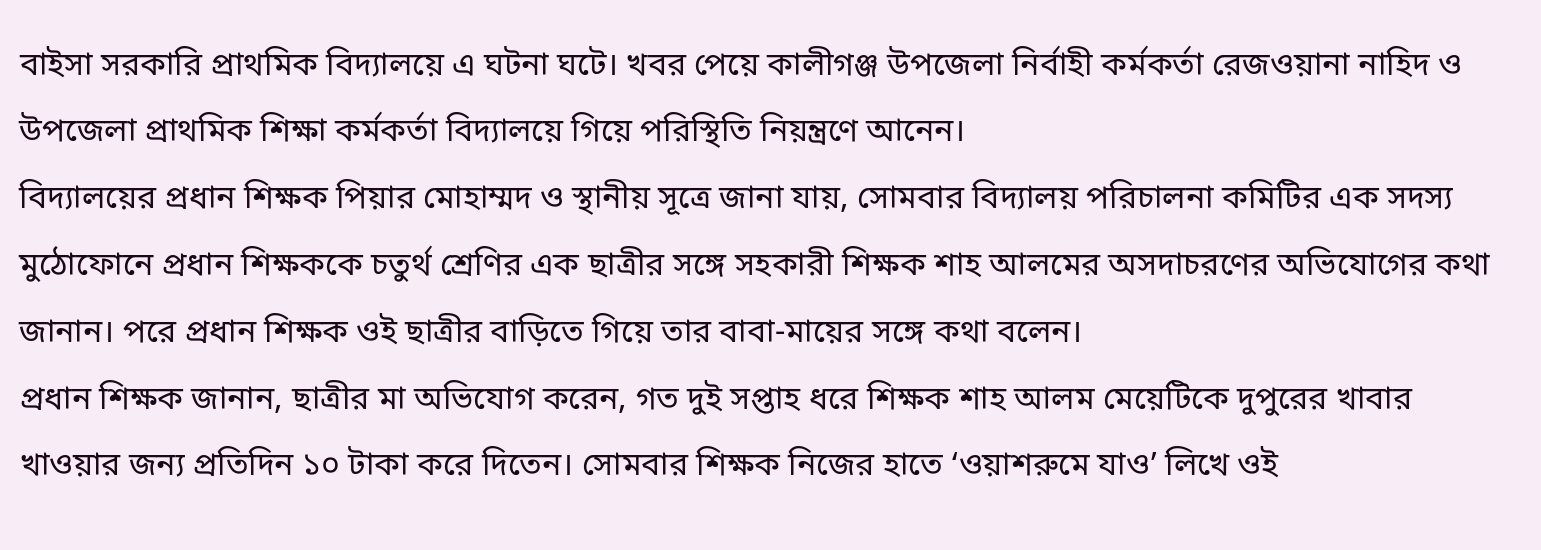বাইসা সরকারি প্রাথমিক বিদ্যালয়ে এ ঘটনা ঘটে। খবর পেয়ে কালীগঞ্জ উপজেলা নির্বাহী কর্মকর্তা রেজওয়ানা নাহিদ ও উপজেলা প্রাথমিক শিক্ষা কর্মকর্তা বিদ্যালয়ে গিয়ে পরিস্থিতি নিয়ন্ত্রণে আনেন।
বিদ্যালয়ের প্রধান শিক্ষক পিয়ার মোহাম্মদ ও স্থানীয় সূত্রে জানা যায়, সোমবার বিদ্যালয় পরিচালনা কমিটির এক সদস্য মুঠোফোনে প্রধান শিক্ষককে চতুর্থ শ্রেণির এক ছাত্রীর সঙ্গে সহকারী শিক্ষক শাহ আলমের অসদাচরণের অভিযোগের কথা জানান। পরে প্রধান শিক্ষক ওই ছাত্রীর বাড়িতে গিয়ে তার বাবা-মায়ের সঙ্গে কথা বলেন।
প্রধান শিক্ষক জানান, ছাত্রীর মা অভিযোগ করেন, গত দুই সপ্তাহ ধরে শিক্ষক শাহ আলম মেয়েটিকে দুপুরের খাবার খাওয়ার জন্য প্রতিদিন ১০ টাকা করে দিতেন। সোমবার শিক্ষক নিজের হাতে ‘ওয়াশরুমে যাও’ লিখে ওই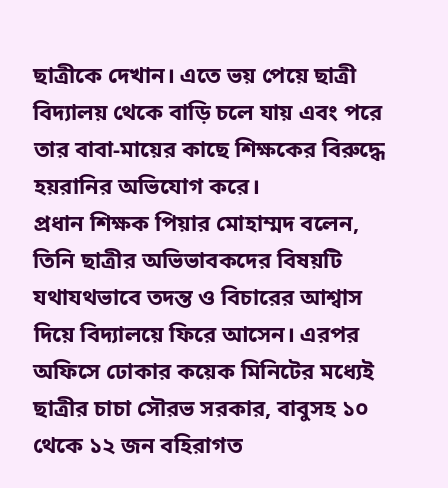ছাত্রীকে দেখান। এতে ভয় পেয়ে ছাত্রী বিদ্যালয় থেকে বাড়ি চলে যায় এবং পরে তার বাবা-মায়ের কাছে শিক্ষকের বিরুদ্ধে হয়রানির অভিযোগ করে।
প্রধান শিক্ষক পিয়ার মোহাম্মদ বলেন, তিনি ছাত্রীর অভিভাবকদের বিষয়টি যথাযথভাবে তদন্ত ও বিচারের আশ্বাস দিয়ে বিদ্যালয়ে ফিরে আসেন। এরপর অফিসে ঢোকার কয়েক মিনিটের মধ্যেই ছাত্রীর চাচা সৌরভ সরকার, বাবুসহ ১০ থেকে ১২ জন বহিরাগত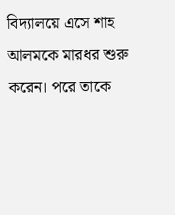বিদ্যালয়ে এসে শাহ আলমকে মারধর শুরু করেন। পরে তাকে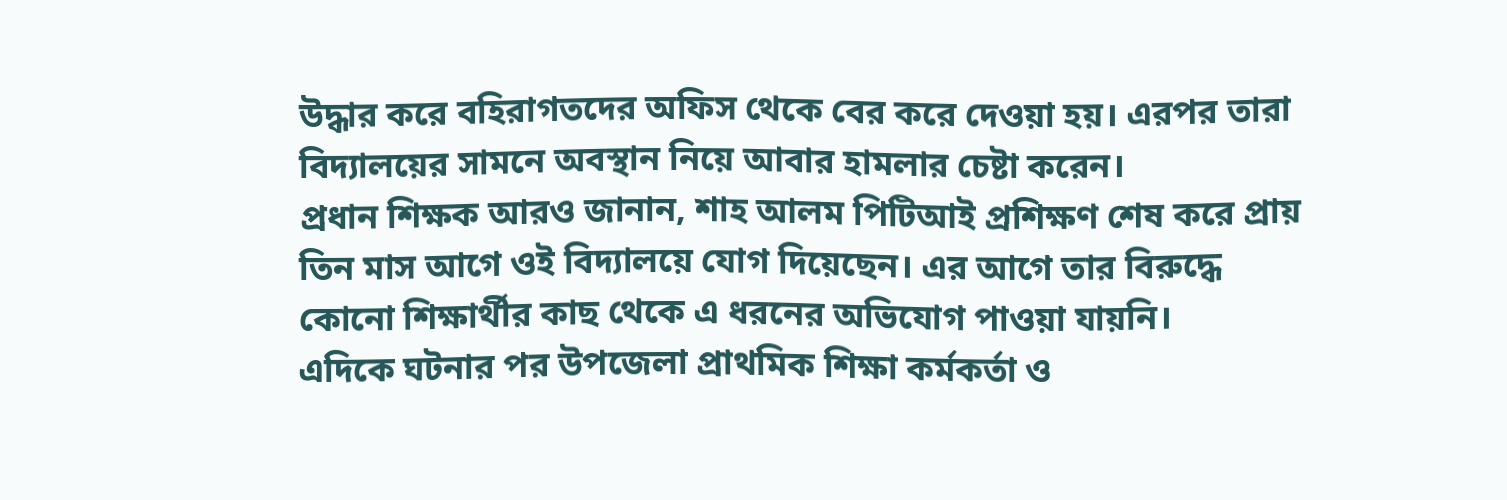উদ্ধার করে বহিরাগতদের অফিস থেকে বের করে দেওয়া হয়। এরপর তারা বিদ্যালয়ের সামনে অবস্থান নিয়ে আবার হামলার চেষ্টা করেন।
প্রধান শিক্ষক আরও জানান, শাহ আলম পিটিআই প্রশিক্ষণ শেষ করে প্রায় তিন মাস আগে ওই বিদ্যালয়ে যোগ দিয়েছেন। এর আগে তার বিরুদ্ধে কোনো শিক্ষার্থীর কাছ থেকে এ ধরনের অভিযোগ পাওয়া যায়নি।
এদিকে ঘটনার পর উপজেলা প্রাথমিক শিক্ষা কর্মকর্তা ও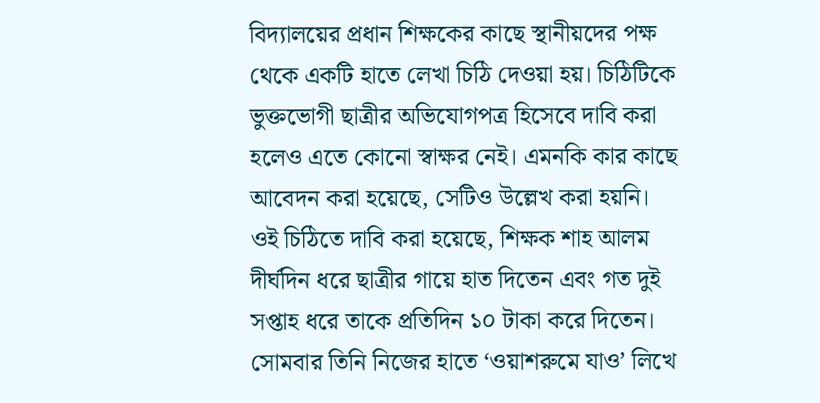বিদ্যালয়ের প্রধান শিক্ষকের কাছে স্থানীয়দের পক্ষ থেকে একটি হাতে লেখা চিঠি দেওয়া হয়। চিঠিটিকে ভুক্তভোগী ছাত্রীর অভিযোগপত্র হিসেবে দাবি করা হলেও এতে কোনো স্বাক্ষর নেই। এমনকি কার কাছে আবেদন করা হয়েছে, সেটিও উল্লেখ করা হয়নি।
ওই চিঠিতে দাবি করা হয়েছে, শিক্ষক শাহ আলম দীর্ঘদিন ধরে ছাত্রীর গায়ে হাত দিতেন এবং গত দুই সপ্তাহ ধরে তাকে প্রতিদিন ১০ টাকা করে দিতেন। সোমবার তিনি নিজের হাতে ‘ওয়াশরুমে যাও’ লিখে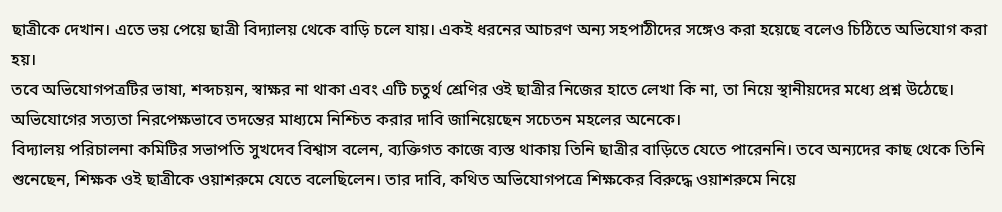ছাত্রীকে দেখান। এতে ভয় পেয়ে ছাত্রী বিদ্যালয় থেকে বাড়ি চলে যায়। একই ধরনের আচরণ অন্য সহপাঠীদের সঙ্গেও করা হয়েছে বলেও চিঠিতে অভিযোগ করা হয়।
তবে অভিযোগপত্রটির ভাষা, শব্দচয়ন, স্বাক্ষর না থাকা এবং এটি চতুর্থ শ্রেণির ওই ছাত্রীর নিজের হাতে লেখা কি না, তা নিয়ে স্থানীয়দের মধ্যে প্রশ্ন উঠেছে। অভিযোগের সত্যতা নিরপেক্ষভাবে তদন্তের মাধ্যমে নিশ্চিত করার দাবি জানিয়েছেন সচেতন মহলের অনেকে।
বিদ্যালয় পরিচালনা কমিটির সভাপতি সুখদেব বিশ্বাস বলেন, ব্যক্তিগত কাজে ব্যস্ত থাকায় তিনি ছাত্রীর বাড়িতে যেতে পারেননি। তবে অন্যদের কাছ থেকে তিনি শুনেছেন, শিক্ষক ওই ছাত্রীকে ওয়াশরুমে যেতে বলেছিলেন। তার দাবি, কথিত অভিযোগপত্রে শিক্ষকের বিরুদ্ধে ওয়াশরুমে নিয়ে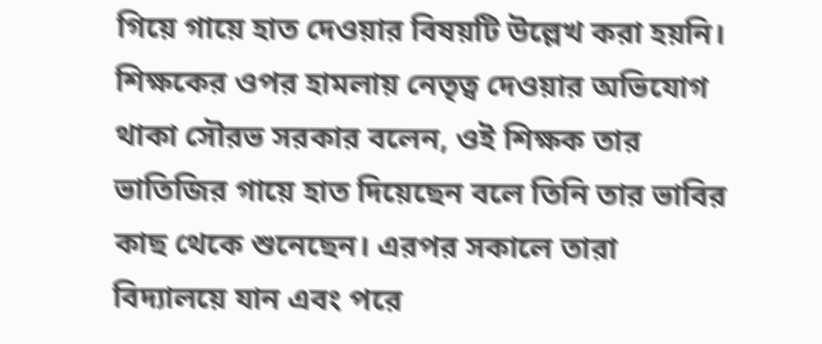গিয়ে গায়ে হাত দেওয়ার বিষয়টি উল্লেখ করা হয়নি।
শিক্ষকের ওপর হামলায় নেতৃত্ব দেওয়ার অভিযোগ থাকা সৌরভ সরকার বলেন, ওই শিক্ষক তার ভাতিজির গায়ে হাত দিয়েছেন বলে তিনি তার ভাবির কাছ থেকে শুনেছেন। এরপর সকালে তারা বিদ্যালয়ে যান এবং পরে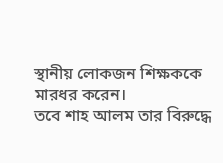স্থানীয় লোকজন শিক্ষককে মারধর করেন।
তবে শাহ আলম তার বিরুদ্ধে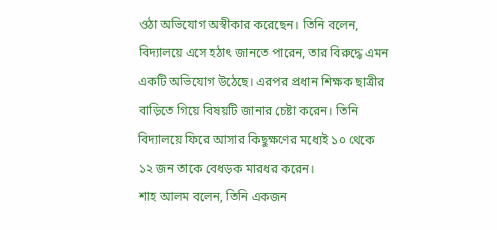ওঠা অভিযোগ অস্বীকার করেছেন। তিনি বলেন, বিদ্যালয়ে এসে হঠাৎ জানতে পারেন, তার বিরুদ্ধে এমন একটি অভিযোগ উঠেছে। এরপর প্রধান শিক্ষক ছাত্রীর বাড়িতে গিয়ে বিষয়টি জানার চেষ্টা করেন। তিনি বিদ্যালয়ে ফিরে আসার কিছুক্ষণের মধ্যেই ১০ থেকে ১২ জন তাকে বেধড়ক মারধর করেন।
শাহ আলম বলেন, তিনি একজন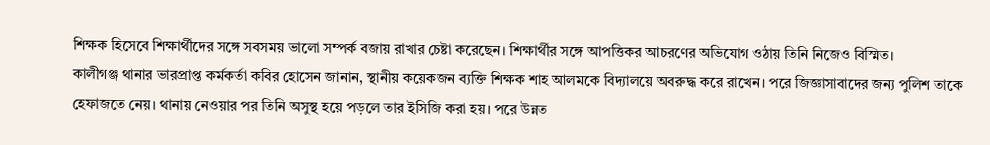শিক্ষক হিসেবে শিক্ষার্থীদের সঙ্গে সবসময় ভালো সম্পর্ক বজায় রাখার চেষ্টা করেছেন। শিক্ষার্থীর সঙ্গে আপত্তিকর আচরণের অভিযোগ ওঠায় তিনি নিজেও বিস্মিত।
কালীগঞ্জ থানার ভারপ্রাপ্ত কর্মকর্তা কবির হোসেন জানান, স্থানীয় কয়েকজন ব্যক্তি শিক্ষক শাহ আলমকে বিদ্যালয়ে অবরুদ্ধ করে রাখেন। পরে জিজ্ঞাসাবাদের জন্য পুলিশ তাকে হেফাজতে নেয়। থানায় নেওয়ার পর তিনি অসুস্থ হয়ে পড়লে তার ইসিজি করা হয়। পরে উন্নত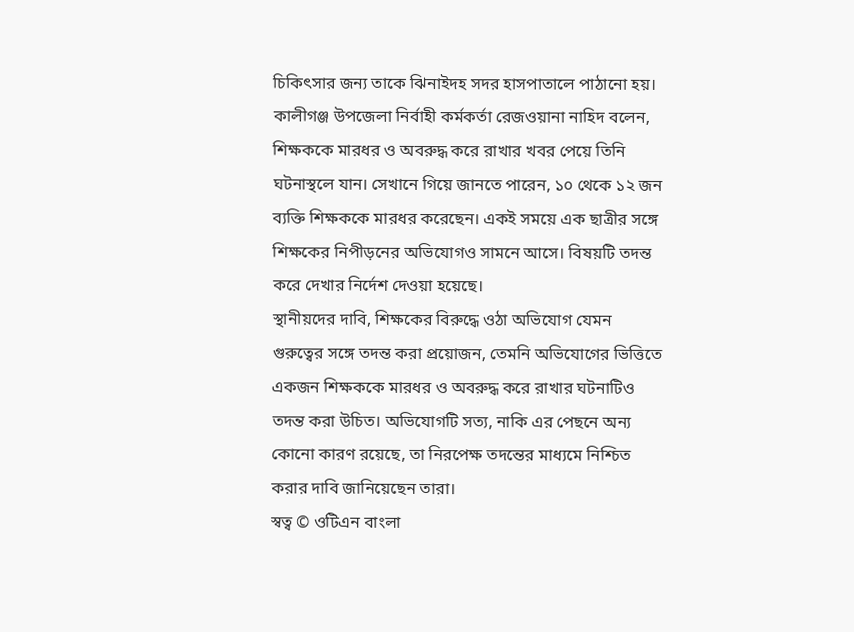চিকিৎসার জন্য তাকে ঝিনাইদহ সদর হাসপাতালে পাঠানো হয়।
কালীগঞ্জ উপজেলা নির্বাহী কর্মকর্তা রেজওয়ানা নাহিদ বলেন, শিক্ষককে মারধর ও অবরুদ্ধ করে রাখার খবর পেয়ে তিনি ঘটনাস্থলে যান। সেখানে গিয়ে জানতে পারেন, ১০ থেকে ১২ জন ব্যক্তি শিক্ষককে মারধর করেছেন। একই সময়ে এক ছাত্রীর সঙ্গে শিক্ষকের নিপীড়নের অভিযোগও সামনে আসে। বিষয়টি তদন্ত করে দেখার নির্দেশ দেওয়া হয়েছে।
স্থানীয়দের দাবি, শিক্ষকের বিরুদ্ধে ওঠা অভিযোগ যেমন গুরুত্বের সঙ্গে তদন্ত করা প্রয়োজন, তেমনি অভিযোগের ভিত্তিতে একজন শিক্ষককে মারধর ও অবরুদ্ধ করে রাখার ঘটনাটিও তদন্ত করা উচিত। অভিযোগটি সত্য, নাকি এর পেছনে অন্য কোনো কারণ রয়েছে, তা নিরপেক্ষ তদন্তের মাধ্যমে নিশ্চিত করার দাবি জানিয়েছেন তারা।
স্বত্ব © ওটিএন বাংলা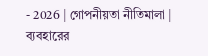- 2026 | গোপনীয়তা নীতিমালা | ব্যবহারের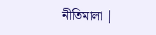নীতিমালা |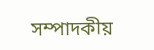সম্পাদকীয়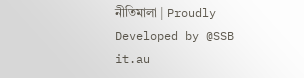নীতিমালা | Proudly Developed by @SSB it.au